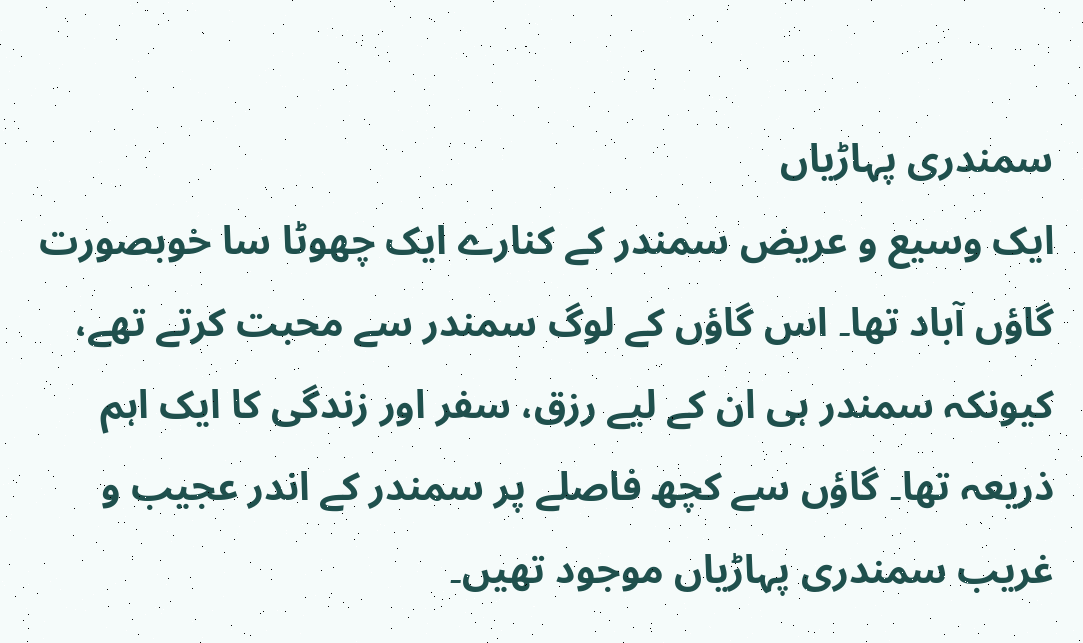سمندری پہاڑیاں
ایک وسیع و عریض سمندر کے کنارے ایک چھوٹا سا خوبصورت گاؤں آباد تھا۔ اس گاؤں کے لوگ سمندر سے محبت کرتے تھے، کیونکہ سمندر ہی ان کے لیے رزق، سفر اور زندگی کا ایک اہم ذریعہ تھا۔ گاؤں سے کچھ فاصلے پر سمندر کے اندر عجیب و غریب سمندری پہاڑیاں موجود تھیں۔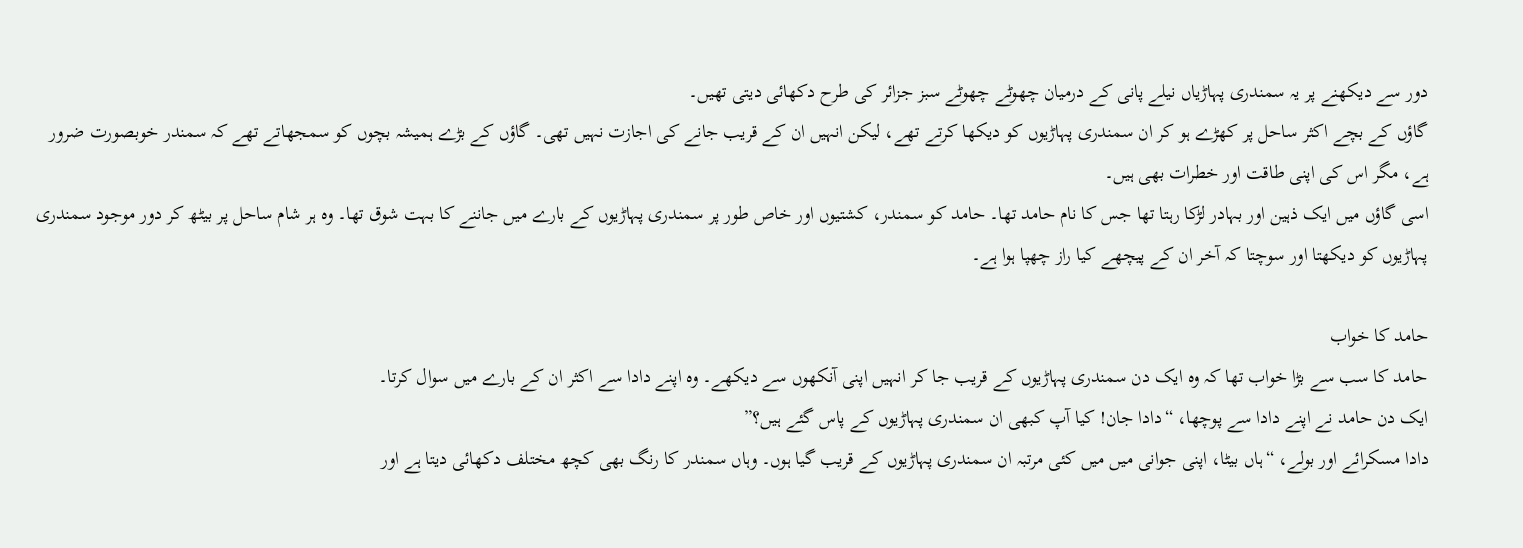دور سے دیکھنے پر یہ سمندری پہاڑیاں نیلے پانی کے درمیان چھوٹے چھوٹے سبز جزائر کی طرح دکھائی دیتی تھیں۔
گاؤں کے بچے اکثر ساحل پر کھڑے ہو کر ان سمندری پہاڑیوں کو دیکھا کرتے تھے، لیکن انہیں ان کے قریب جانے کی اجازت نہیں تھی۔ گاؤں کے بڑے ہمیشہ بچوں کو سمجھاتے تھے کہ سمندر خوبصورت ضرور ہے، مگر اس کی اپنی طاقت اور خطرات بھی ہیں۔
اسی گاؤں میں ایک ذہین اور بہادر لڑکا رہتا تھا جس کا نام حامد تھا۔ حامد کو سمندر، کشتیوں اور خاص طور پر سمندری پہاڑیوں کے بارے میں جاننے کا بہت شوق تھا۔ وہ ہر شام ساحل پر بیٹھ کر دور موجود سمندری پہاڑیوں کو دیکھتا اور سوچتا کہ آخر ان کے پیچھے کیا راز چھپا ہوا ہے۔

حامد کا خواب
حامد کا سب سے بڑا خواب تھا کہ وہ ایک دن سمندری پہاڑیوں کے قریب جا کر انہیں اپنی آنکھوں سے دیکھے۔ وہ اپنے دادا سے اکثر ان کے بارے میں سوال کرتا۔
ایک دن حامد نے اپنے دادا سے پوچھا، “دادا جان! کیا آپ کبھی ان سمندری پہاڑیوں کے پاس گئے ہیں؟”
دادا مسکرائے اور بولے، “ہاں بیٹا، اپنی جوانی میں میں کئی مرتبہ ان سمندری پہاڑیوں کے قریب گیا ہوں۔ وہاں سمندر کا رنگ بھی کچھ مختلف دکھائی دیتا ہے اور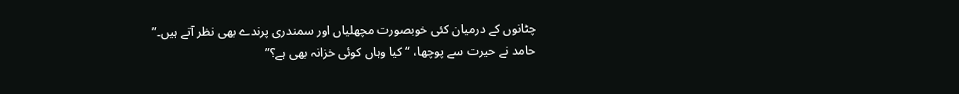چٹانوں کے درمیان کئی خوبصورت مچھلیاں اور سمندری پرندے بھی نظر آتے ہیں۔”
حامد نے حیرت سے پوچھا، “کیا وہاں کوئی خزانہ بھی ہے؟”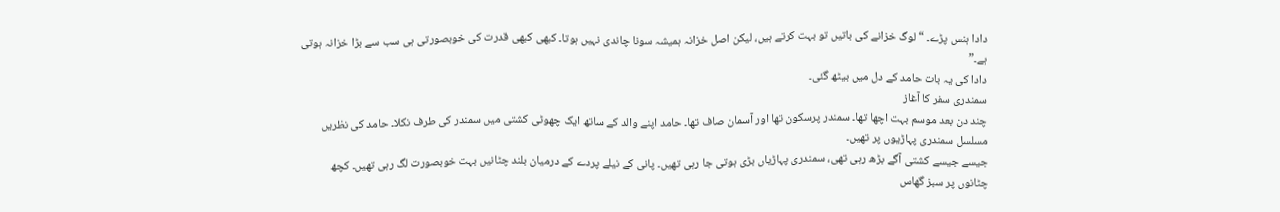دادا ہنس پڑے۔ “لوگ خزانے کی باتیں تو بہت کرتے ہیں، لیکن اصل خزانہ ہمیشہ سونا چاندی نہیں ہوتا۔ کبھی کبھی قدرت کی خوبصورتی ہی سب سے بڑا خزانہ ہوتی ہے۔”
دادا کی یہ بات حامد کے دل میں بیٹھ گئی۔
سمندری سفر کا آغاز
چند دن بعد موسم بہت اچھا تھا۔ سمندر پرسکون تھا اور آسمان صاف تھا۔ حامد اپنے والد کے ساتھ ایک چھوٹی کشتی میں سمندر کی طرف نکلا۔ حامد کی نظریں مسلسل سمندری پہاڑیوں پر تھیں۔
جیسے جیسے کشتی آگے بڑھ رہی تھی، سمندری پہاڑیاں بڑی ہوتی جا رہی تھیں۔ پانی کے نیلے پردے کے درمیان بلند چٹانیں بہت خوبصورت لگ رہی تھیں۔ کچھ چٹانوں پر سبز گھاس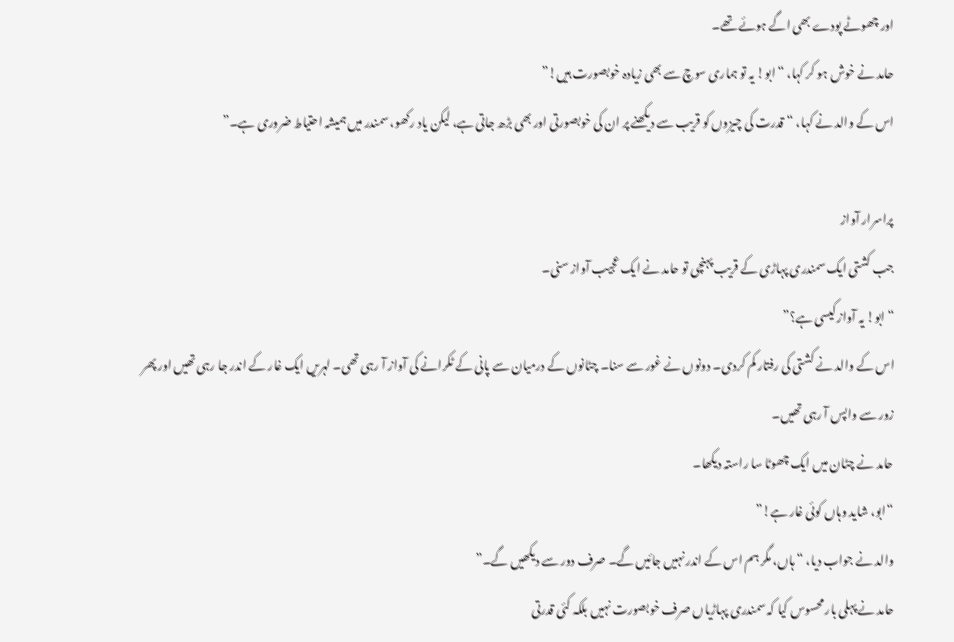اور چھوٹے پودے بھی اگے ہوئے تھے۔
حامد نے خوش ہو کر کہا، “ابو! یہ تو ہماری سوچ سے بھی زیادہ خوبصورت ہیں!”
اس کے والد نے کہا، “قدرت کی چیزوں کو قریب سے دیکھنے پر ان کی خوبصورتی اور بھی بڑھ جاتی ہے، لیکن یاد رکھو، سمندر میں ہمیشہ احتیاط ضروری ہے۔”

پراسرار آواز
جب کشتی ایک سمندری پہاڑی کے قریب پہنچی تو حامد نے ایک عجیب آواز سنی۔
“ابو! یہ آواز کیسی ہے؟”
اس کے والد نے کشتی کی رفتار کم کردی۔ دونوں نے غور سے سنا۔ چٹانوں کے درمیان سے پانی کے ٹکرانے کی آواز آ رہی تھی۔ لہریں ایک غار کے اندر جا رہی تھیں اور پھر زور سے واپس آ رہی تھیں۔
حامد نے چٹان میں ایک چھوٹا سا راستہ دیکھا۔
“ابو، شاید وہاں کوئی غار ہے!”
والد نے جواب دیا، “ہاں، مگر ہم اس کے اندر نہیں جائیں گے۔ صرف دور سے دیکھیں گے۔”
حامد نے پہلی بار محسوس کیا کہ سمندری پہاڑیاں صرف خوبصورت نہیں بلکہ کئی قدرتی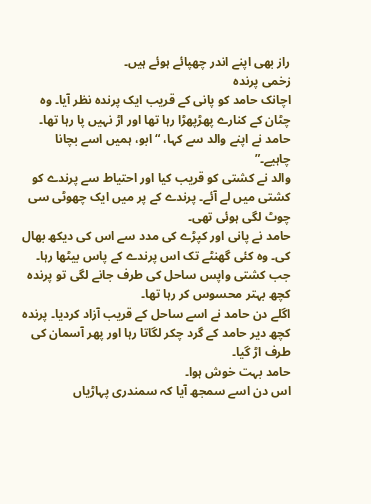راز بھی اپنے اندر چھپائے ہوئے ہیں۔
زخمی پرندہ
اچانک حامد کو پانی کے قریب ایک پرندہ نظر آیا۔ وہ چٹان کے کنارے پھڑپھڑا رہا تھا اور اڑ نہیں پا رہا تھا۔
حامد نے اپنے والد سے کہا، “ابو، ہمیں اسے بچانا چاہیے۔”
والد نے کشتی کو قریب کیا اور احتیاط سے پرندے کو کشتی میں لے آئے۔ پرندے کے پر میں ایک چھوٹی سی چوٹ لگی ہوئی تھی۔
حامد نے پانی اور کپڑے کی مدد سے اس کی دیکھ بھال کی۔ وہ کئی گھنٹے تک اس پرندے کے پاس بیٹھا رہا۔
جب کشتی واپس ساحل کی طرف جانے لگی تو پرندہ کچھ بہتر محسوس کر رہا تھا۔
اگلے دن حامد نے اسے ساحل کے قریب آزاد کردیا۔ پرندہ کچھ دیر حامد کے گرد چکر لگاتا رہا اور پھر آسمان کی طرف اڑ گیا۔
حامد بہت خوش ہوا۔
اس دن اسے سمجھ آیا کہ سمندری پہاڑیاں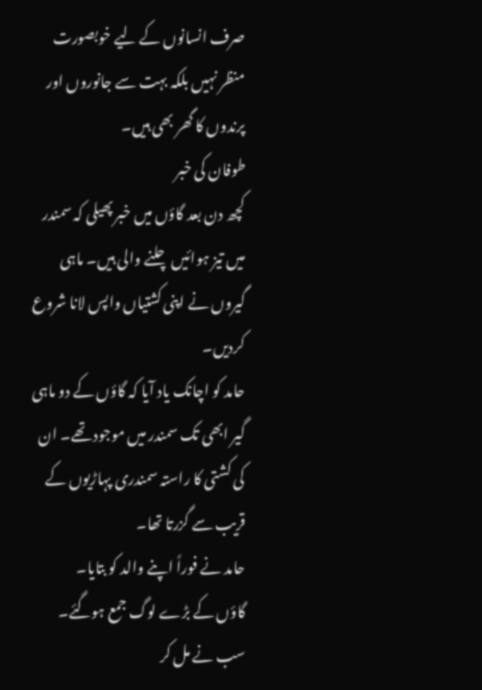صرف انسانوں کے لیے خوبصورت منظر نہیں بلکہ بہت سے جانوروں اور پرندوں کا گھر بھی ہیں۔
طوفان کی خبر
کچھ دن بعد گاؤں میں خبر پھیلی کہ سمندر میں تیز ہوائیں چلنے والی ہیں۔ ماہی گیروں نے اپنی کشتیاں واپس لانا شروع کردیں۔
حامد کو اچانک یاد آیا کہ گاؤں کے دو ماہی گیر ابھی تک سمندر میں موجود تھے۔ ان کی کشتی کا راستہ سمندری پہاڑیوں کے قریب سے گزرتا تھا۔
حامد نے فوراً اپنے والد کو بتایا۔
گاؤں کے بڑے لوگ جمع ہوگئے۔ سب نے مل کر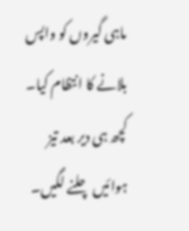ماہی گیروں کو واپس بلانے کا انتظام کیا۔
کچھ ہی دیر بعد تیز ہوائیں چلنے لگیں۔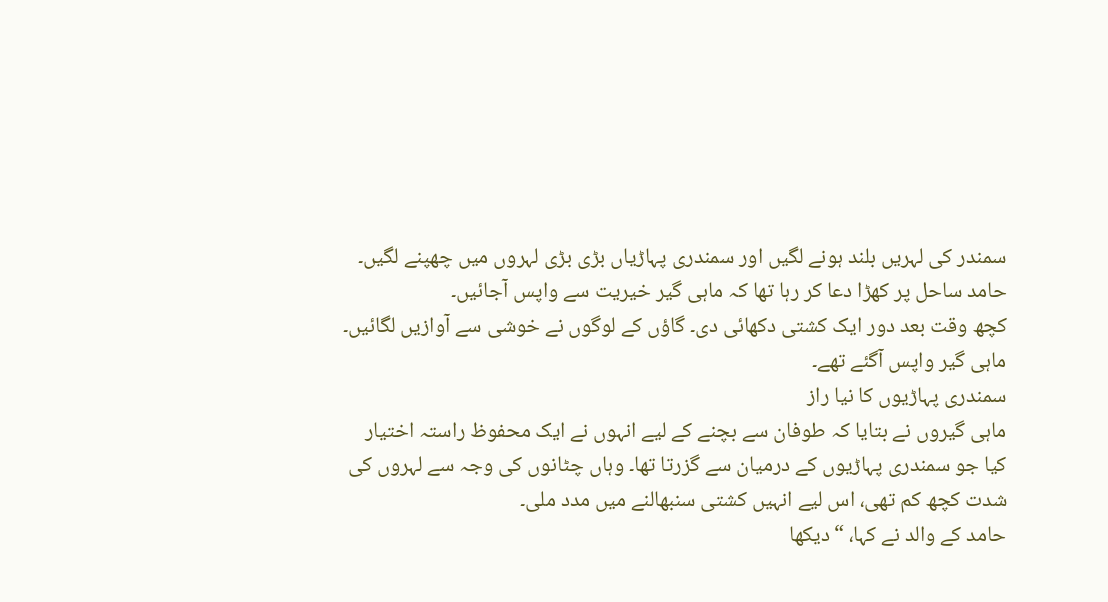سمندر کی لہریں بلند ہونے لگیں اور سمندری پہاڑیاں بڑی بڑی لہروں میں چھپنے لگیں۔
حامد ساحل پر کھڑا دعا کر رہا تھا کہ ماہی گیر خیریت سے واپس آجائیں۔
کچھ وقت بعد دور ایک کشتی دکھائی دی۔ گاؤں کے لوگوں نے خوشی سے آوازیں لگائیں۔
ماہی گیر واپس آگئے تھے۔
سمندری پہاڑیوں کا نیا راز
ماہی گیروں نے بتایا کہ طوفان سے بچنے کے لیے انہوں نے ایک محفوظ راستہ اختیار کیا جو سمندری پہاڑیوں کے درمیان سے گزرتا تھا۔ وہاں چٹانوں کی وجہ سے لہروں کی شدت کچھ کم تھی، اس لیے انہیں کشتی سنبھالنے میں مدد ملی۔
حامد کے والد نے کہا، “دیکھا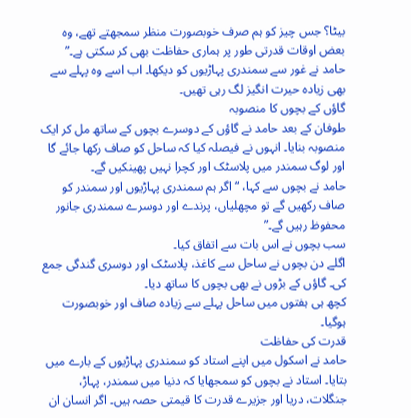بیٹا؟ جس چیز کو ہم صرف خوبصورت منظر سمجھتے تھے، وہ بعض اوقات قدرتی طور پر ہماری حفاظت بھی کر سکتی ہے۔”
حامد نے غور سے سمندری پہاڑیوں کو دیکھا۔ اب اسے وہ پہلے سے بھی زیادہ حیرت انگیز لگ رہی تھیں۔
گاؤں کے بچوں کا منصوبہ
طوفان کے بعد حامد نے گاؤں کے دوسرے بچوں کے ساتھ مل کر ایک منصوبہ بنایا۔ انہوں نے فیصلہ کیا کہ ساحل کو صاف رکھا جائے گا اور لوگ سمندر میں پلاسٹک اور کچرا نہیں پھینکیں گے۔
حامد نے بچوں سے کہا، “اگر ہم سمندری پہاڑیوں اور سمندر کو صاف رکھیں گے تو مچھلیاں، پرندے اور دوسرے سمندری جانور محفوظ رہیں گے۔”
سب بچوں نے اس بات سے اتفاق کیا۔
اگلے دن بچوں نے ساحل سے کاغذ، پلاسٹک اور دوسری گندگی جمع کی۔ گاؤں کے بڑوں نے بھی بچوں کا ساتھ دیا۔
کچھ ہی ہفتوں میں ساحل پہلے سے زیادہ صاف اور خوبصورت ہوگیا۔
قدرت کی حفاظت
حامد نے اسکول میں اپنے استاد کو سمندری پہاڑیوں کے بارے میں بتایا۔ استاد نے بچوں کو سمجھایا کہ دنیا میں سمندر، پہاڑ، جنگلات، دریا اور جزیرے قدرت کا قیمتی حصہ ہیں۔ اگر انسان ان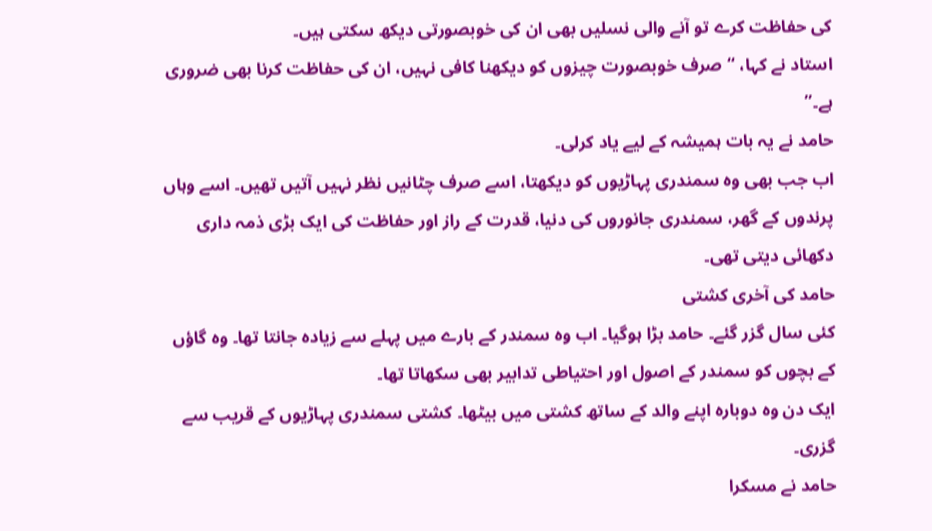کی حفاظت کرے تو آنے والی نسلیں بھی ان کی خوبصورتی دیکھ سکتی ہیں۔
استاد نے کہا، “صرف خوبصورت چیزوں کو دیکھنا کافی نہیں، ان کی حفاظت کرنا بھی ضروری ہے۔”
حامد نے یہ بات ہمیشہ کے لیے یاد کرلی۔
اب جب بھی وہ سمندری پہاڑیوں کو دیکھتا، اسے صرف چٹانیں نظر نہیں آتیں تھیں۔ اسے وہاں پرندوں کے گھر، سمندری جانوروں کی دنیا، قدرت کے راز اور حفاظت کی ایک بڑی ذمہ داری دکھائی دیتی تھی۔
حامد کی آخری کشتی
کئی سال گزر گئے۔ حامد بڑا ہوگیا۔ اب وہ سمندر کے بارے میں پہلے سے زیادہ جانتا تھا۔ وہ گاؤں کے بچوں کو سمندر کے اصول اور احتیاطی تدابیر بھی سکھاتا تھا۔
ایک دن وہ دوبارہ اپنے والد کے ساتھ کشتی میں بیٹھا۔ کشتی سمندری پہاڑیوں کے قریب سے گزری۔
حامد نے مسکرا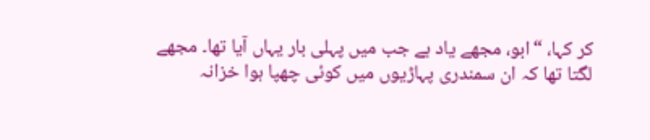کر کہا، “ابو، مجھے یاد ہے جب میں پہلی بار یہاں آیا تھا۔ مجھے لگتا تھا کہ ان سمندری پہاڑیوں میں کوئی چھپا ہوا خزانہ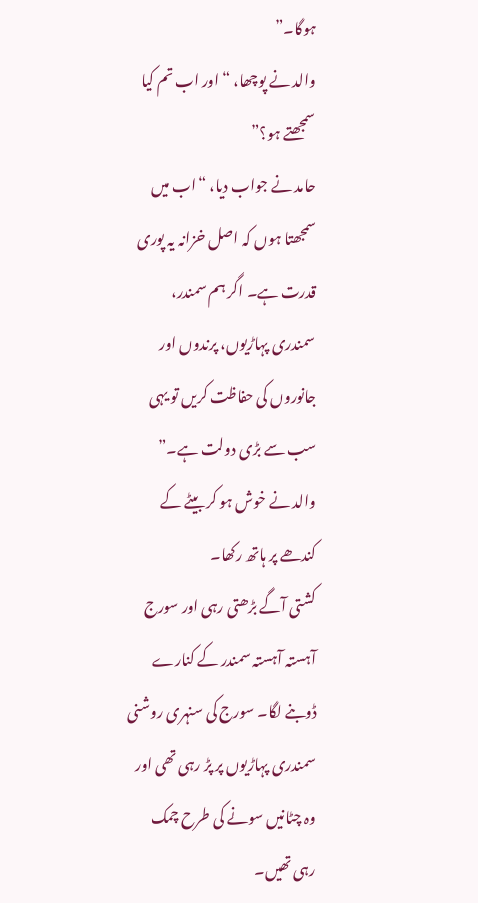ہوگا۔”
والد نے پوچھا، “اور اب تم کیا سمجھتے ہو؟”
حامد نے جواب دیا، “اب میں سمجھتا ہوں کہ اصل خزانہ یہ پوری قدرت ہے۔ اگر ہم سمندر، سمندری پہاڑیوں، پرندوں اور جانوروں کی حفاظت کریں تو یہی سب سے بڑی دولت ہے۔”
والد نے خوش ہو کر بیٹے کے کندھے پر ہاتھ رکھا۔
کشتی آگے بڑھتی رہی اور سورج آہستہ آہستہ سمندر کے کنارے ڈوبنے لگا۔ سورج کی سنہری روشنی سمندری پہاڑیوں پر پڑ رہی تھی اور وہ چٹانیں سونے کی طرح چمک رہی تھیں۔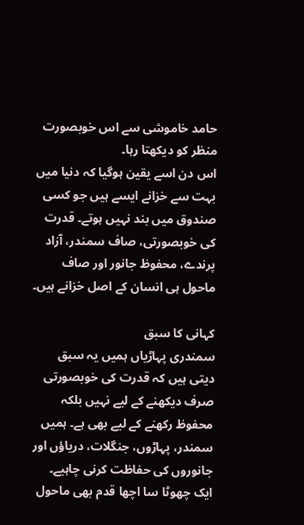حامد خاموشی سے اس خوبصورت منظر کو دیکھتا رہا۔
اس دن اسے یقین ہوگیا کہ دنیا میں بہت سے خزانے ایسے ہیں جو کسی صندوق میں بند نہیں ہوتے۔ قدرت کی خوبصورتی، صاف سمندر، آزاد پرندے، محفوظ جانور اور صاف ماحول ہی انسان کے اصل خزانے ہیں۔

کہانی کا سبق
سمندری پہاڑیاں ہمیں یہ سبق دیتی ہیں کہ قدرت کی خوبصورتی صرف دیکھنے کے لیے نہیں بلکہ محفوظ رکھنے کے لیے بھی ہے۔ ہمیں سمندر، پہاڑوں، جنگلات، دریاؤں اور جانوروں کی حفاظت کرنی چاہیے۔ ایک چھوٹا سا اچھا قدم بھی ماحول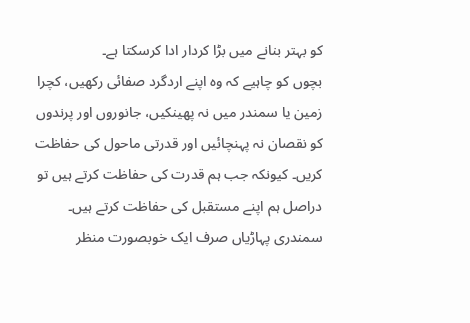کو بہتر بنانے میں بڑا کردار ادا کرسکتا ہے۔
بچوں کو چاہیے کہ وہ اپنے اردگرد صفائی رکھیں، کچرا زمین یا سمندر میں نہ پھینکیں، جانوروں اور پرندوں کو نقصان نہ پہنچائیں اور قدرتی ماحول کی حفاظت کریں۔ کیونکہ جب ہم قدرت کی حفاظت کرتے ہیں تو دراصل ہم اپنے مستقبل کی حفاظت کرتے ہیں۔
سمندری پہاڑیاں صرف ایک خوبصورت منظر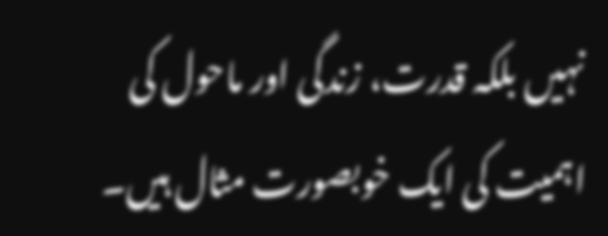نہیں بلکہ قدرت، زندگی اور ماحول کی اہمیت کی ایک خوبصورت مثال ہیں۔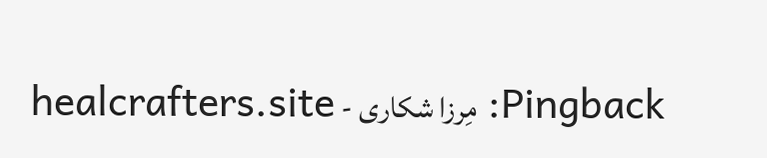Pingback: مِرزا شکاری - healcrafters.site